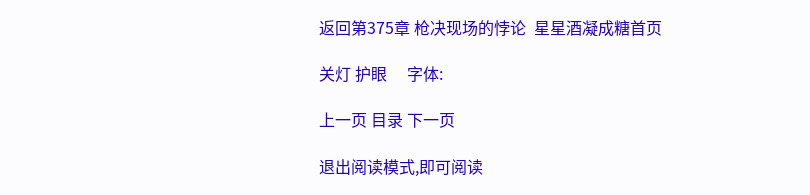返回第375章 枪决现场的悖论  星星酒凝成糖首页

关灯 护眼     字体:

上一页 目录 下一页

退出阅读模式,即可阅读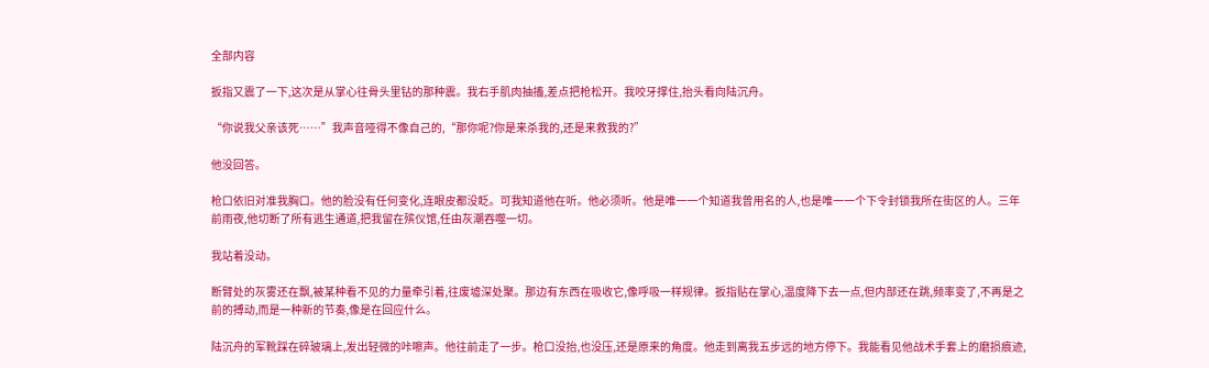全部内容

扳指又震了一下,这次是从掌心往骨头里钻的那种震。我右手肌肉抽搐,差点把枪松开。我咬牙撑住,抬头看向陆沉舟。

“你说我父亲该死……”我声音哑得不像自己的,“那你呢?你是来杀我的,还是来救我的?”

他没回答。

枪口依旧对准我胸口。他的脸没有任何变化,连眼皮都没眨。可我知道他在听。他必须听。他是唯一一个知道我曾用名的人,也是唯一一个下令封锁我所在街区的人。三年前雨夜,他切断了所有逃生通道,把我留在殡仪馆,任由灰潮吞噬一切。

我站着没动。

断臂处的灰雾还在飘,被某种看不见的力量牵引着,往废墟深处聚。那边有东西在吸收它,像呼吸一样规律。扳指贴在掌心,温度降下去一点,但内部还在跳,频率变了,不再是之前的搏动,而是一种新的节奏,像是在回应什么。

陆沉舟的军靴踩在碎玻璃上,发出轻微的咔嚓声。他往前走了一步。枪口没抬,也没压,还是原来的角度。他走到离我五步远的地方停下。我能看见他战术手套上的磨损痕迹,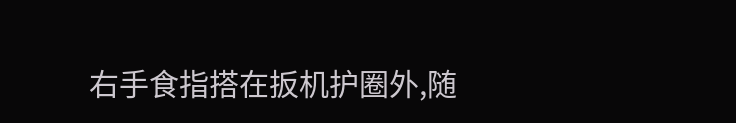右手食指搭在扳机护圈外,随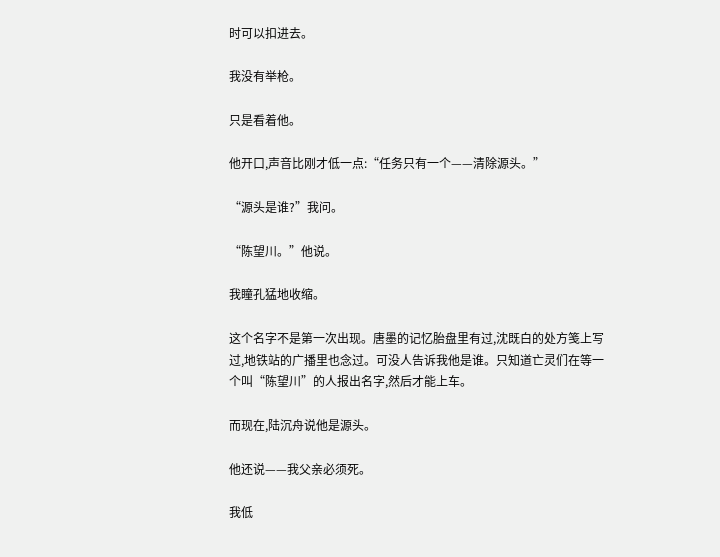时可以扣进去。

我没有举枪。

只是看着他。

他开口,声音比刚才低一点:“任务只有一个——清除源头。”

“源头是谁?”我问。

“陈望川。”他说。

我瞳孔猛地收缩。

这个名字不是第一次出现。唐墨的记忆胎盘里有过,沈既白的处方笺上写过,地铁站的广播里也念过。可没人告诉我他是谁。只知道亡灵们在等一个叫“陈望川”的人报出名字,然后才能上车。

而现在,陆沉舟说他是源头。

他还说——我父亲必须死。

我低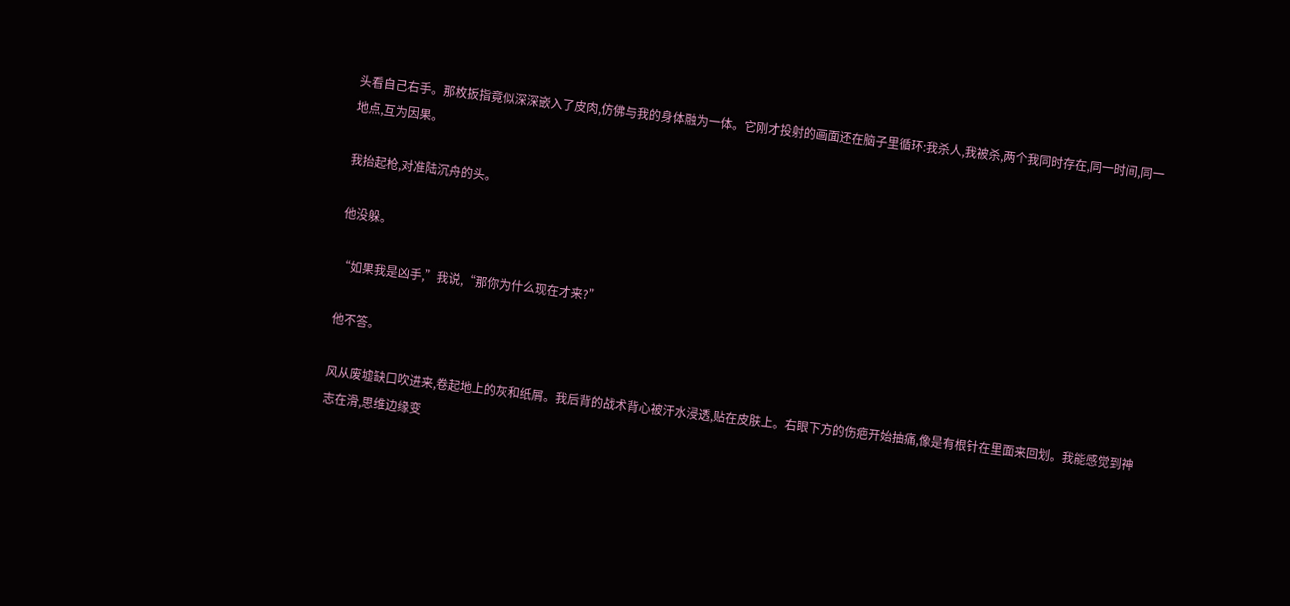头看自己右手。那枚扳指竟似深深嵌入了皮肉,仿佛与我的身体融为一体。它刚才投射的画面还在脑子里循环:我杀人,我被杀,两个我同时存在,同一时间,同一地点,互为因果。

我抬起枪,对准陆沉舟的头。

他没躲。

“如果我是凶手,”我说,“那你为什么现在才来?”

他不答。

风从废墟缺口吹进来,卷起地上的灰和纸屑。我后背的战术背心被汗水浸透,贴在皮肤上。右眼下方的伤疤开始抽痛,像是有根针在里面来回划。我能感觉到神志在滑,思维边缘变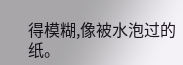得模糊,像被水泡过的纸。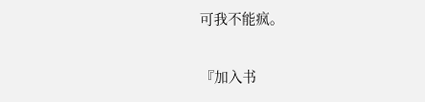可我不能疯。

『加入书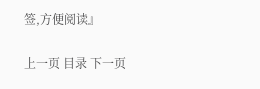签,方便阅读』

上一页 目录 下一页